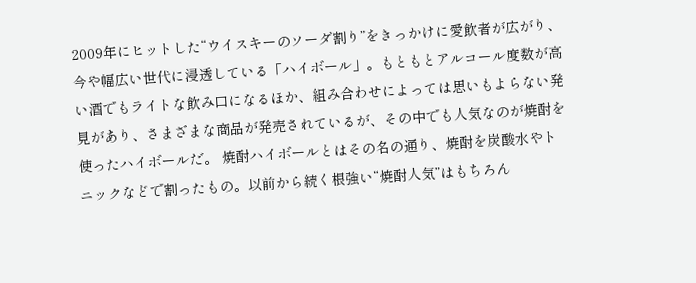2009年にヒットした“ウイスキーのソーダ割り”をきっかけに愛飲者が広がり、今や幅広い世代に浸透している「ハイボール」。もともとアルコール度数が高い酒でもライトな飲み口になるほか、組み合わせによっては思いもよらない発見があり、さまざまな商品が発売されているが、その中でも人気なのが焼酎を使ったハイボールだ。 焼酎ハイボールとはその名の通り、焼酎を炭酸水やトニックなどで割ったもの。以前から続く根強い“焼酎人気”はもちろん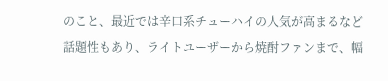のこと、最近では辛口系チューハイの人気が高まるなど話題性もあり、ライトユーザーから焼酎ファンまで、幅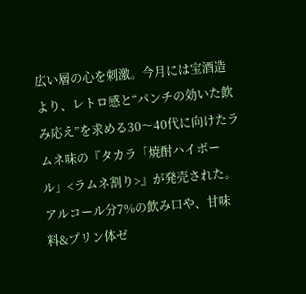広い層の心を刺激。今月には宝酒造より、レトロ感と“パンチの効いた飲み応え”を求める30〜40代に向けたラムネ味の『タカラ「焼酎ハイボール」<ラムネ割り>』が発売された。アルコール分7%の飲み口や、甘味料&プリン体ゼ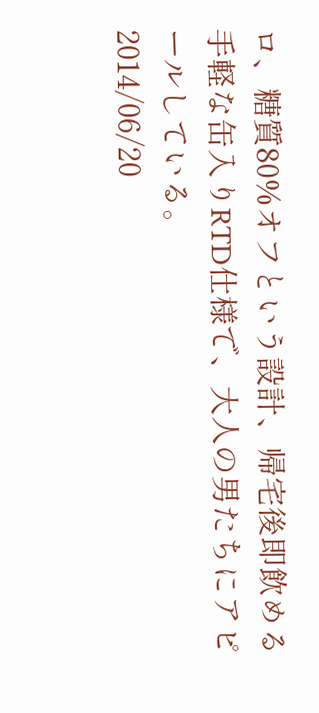ロ、糖質80%オフという設計、帰宅後即飲める手軽な缶入りRTD仕様で、大人の男たちにアピールしている。
2014/06/20